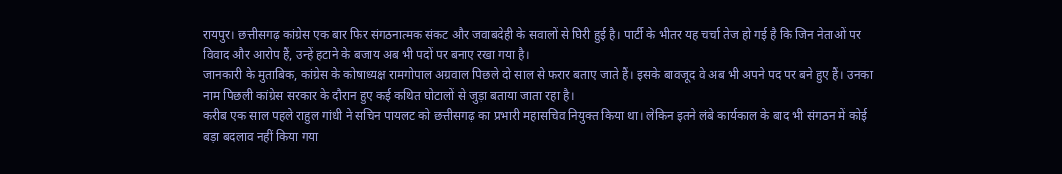रायपुर। छत्तीसगढ़ कांग्रेस एक बार फिर संगठनात्मक संकट और जवाबदेही के सवालों से घिरी हुई है। पार्टी के भीतर यह चर्चा तेज हो गई है कि जिन नेताओं पर विवाद और आरोप हैं, उन्हें हटाने के बजाय अब भी पदों पर बनाए रखा गया है।
जानकारी के मुताबिक, कांग्रेस के कोषाध्यक्ष रामगोपाल अग्रवाल पिछले दो साल से फरार बताए जाते हैं। इसके बावजूद वे अब भी अपने पद पर बने हुए हैं। उनका नाम पिछली कांग्रेस सरकार के दौरान हुए कई कथित घोटालों से जुड़ा बताया जाता रहा है।
करीब एक साल पहले राहुल गांधी ने सचिन पायलट को छत्तीसगढ़ का प्रभारी महासचिव नियुक्त किया था। लेकिन इतने लंबे कार्यकाल के बाद भी संगठन में कोई बड़ा बदलाव नहीं किया गया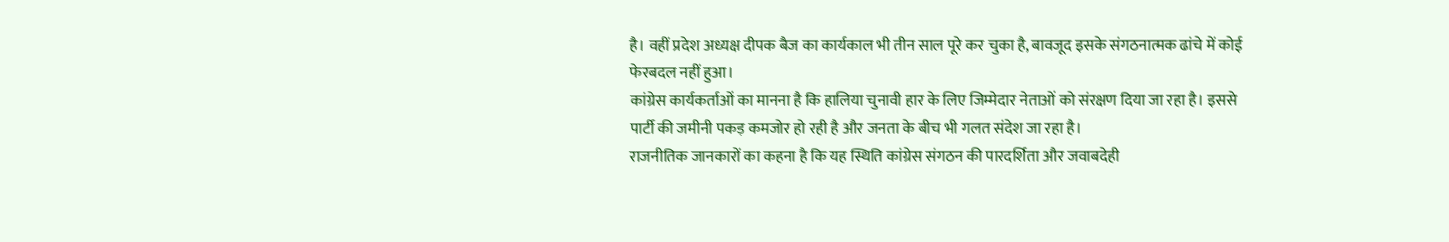है। वहीं प्रदेश अध्यक्ष दीपक बैज का कार्यकाल भी तीन साल पूरे कर चुका है, बावजूद इसके संगठनात्मक ढांचे में कोई फेरबदल नहीं हुआ।
कांग्रेस कार्यकर्ताओं का मानना है कि हालिया चुनावी हार के लिए जिम्मेदार नेताओं को संरक्षण दिया जा रहा है। इससे पार्टी की जमीनी पकड़ कमजोर हो रही है और जनता के बीच भी गलत संदेश जा रहा है।
राजनीतिक जानकारों का कहना है कि यह स्थिति कांग्रेस संगठन की पारदर्शिता और जवाबदेही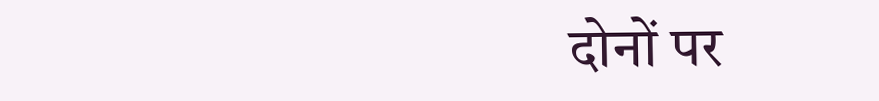दोनों पर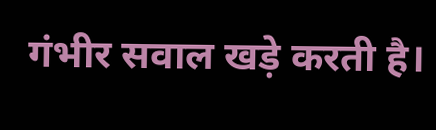गंभीर सवाल खड़े करती है।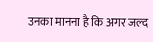उनका मानना है कि अगर जल्द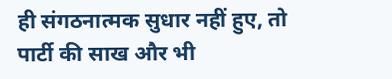ही संगठनात्मक सुधार नहीं हुए, तो पार्टी की साख और भी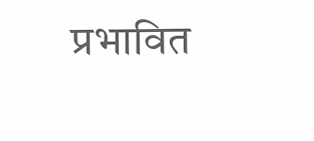प्रभावित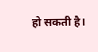हो सकती है।